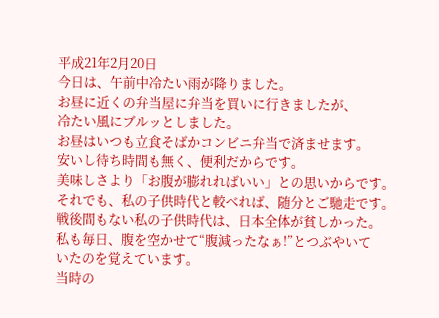平成21年2月20日
今日は、午前中冷たい雨が降りました。
お昼に近くの弁当屋に弁当を買いに行きましたが、
冷たい風にブルッとしました。
お昼はいつも立食そばかコンビニ弁当で済ませます。
安いし待ち時間も無く、便利だからです。
美味しさより「お腹が膨れればいい」との思いからです。
それでも、私の子供時代と較べれば、随分とご馳走です。
戦後間もない私の子供時代は、日本全体が貧しかった。
私も毎日、腹を空かせて“腹減ったなぁ!”とつぶやいて
いたのを覚えています。
当時の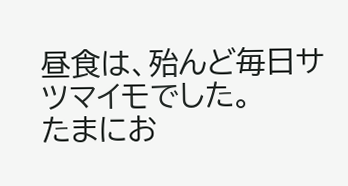昼食は、殆んど毎日サツマイモでした。
たまにお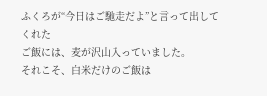ふくろが“今日はご馳走だよ”と言って出してくれた
ご飯には、麦が沢山入っていました。
それこそ、白米だけのご飯は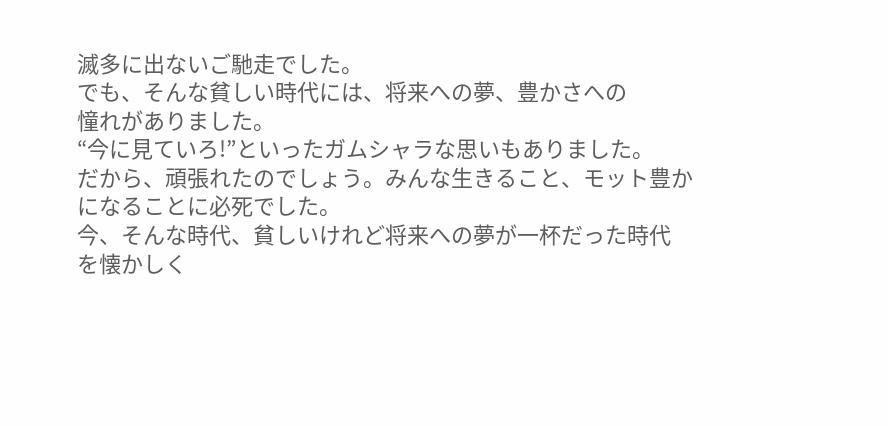滅多に出ないご馳走でした。
でも、そんな貧しい時代には、将来への夢、豊かさへの
憧れがありました。
“今に見ていろ!”といったガムシャラな思いもありました。
だから、頑張れたのでしょう。みんな生きること、モット豊か
になることに必死でした。
今、そんな時代、貧しいけれど将来への夢が一杯だった時代
を懐かしく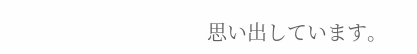思い出しています。